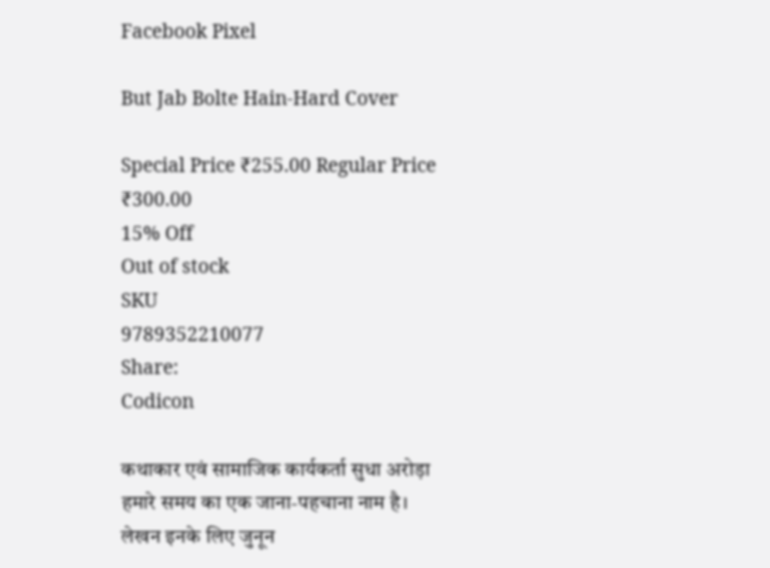Facebook Pixel

But Jab Bolte Hain-Hard Cover

Special Price ₹255.00 Regular Price ₹300.00
15% Off
Out of stock
SKU
9789352210077
Share:
Codicon

कथाकार एवं सामाजिक कार्यकर्ता सुधा अरोड़ा हमारे समय का एक जाना-पहचाना नाम है। लेखन इनके लिए जुनून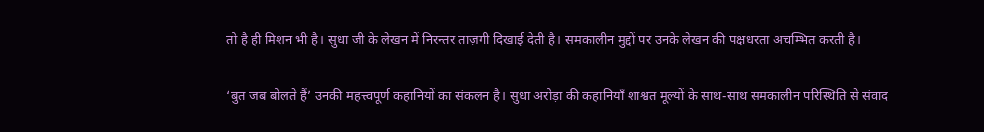तो है ही मिशन भी है। सुधा जी के लेखन में निरन्तर ताज़गी दिखाई देती है। समकालीन मुद्दों पर उनके लेखन की पक्षधरता अचम्भित करती है।

‘बुत जब बोलते हैं’ उनकी महत्त्वपूर्ण कहानियों का संकलन है। सुधा अरोड़ा की कहानियाँ शाश्वत मूल्यों के साथ-साथ समकालीन परिस्थिति से संवाद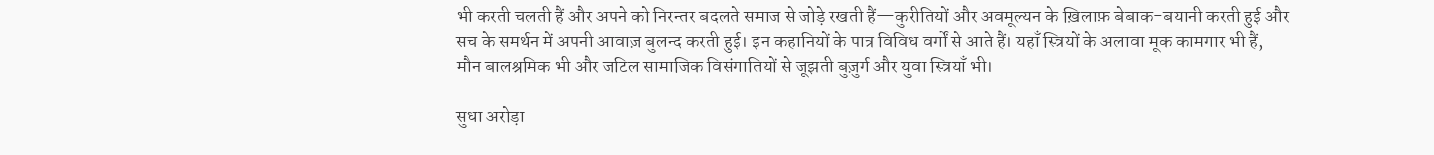भी करती चलती हैं और अपने को निरन्तर बदलते समाज से जोड़े रखती हैं—कुरीतियों और अवमूल्यन के ख़िलाफ़ बेबाक-बयानी करती हुई और सच के समर्थन में अपनी आवाज़ बुलन्द करती हुई। इन कहानियों के पात्र विविध वर्गों से आते हैं। यहाँ स्त्रियों के अलावा मूक कामगार भी हैं, मौन बालश्रमिक भी और जटिल सामाजिक विसंगातियों से जूझती बुज़ुर्ग और युवा स्त्रियाँ भी।

सुधा अरोड़ा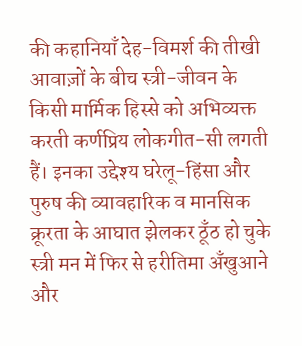की कहानियाँ देह-विमर्श की तीखी आवाज़ों के बीच स्त्री-जीवन के किसी मार्मिक हिस्से को अभिव्यक्त करती कर्णप्रिय लोकगीत-सी लगती हैं। इनका उद्देश्य घरेलू-हिंसा और पुरुष की व्यावहारिक व मानसिक क्रूरता के आघात झेलकर ठूँठ हो चुके स्त्री मन में फिर से हरीतिमा अँखुआने और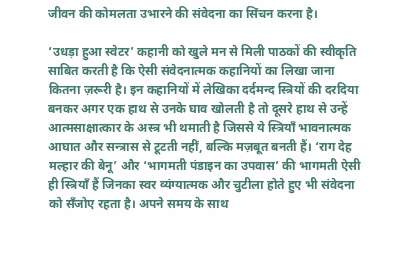जीवन की कोमलता उभारने की संवेदना का सिंचन करना है।

‘उधड़ा हुआ स्वेटर’ कहानी को खुले मन से मिली पाठकों की स्वीकृति साबित करती है कि ऐसी संवेदनात्मक कहानियों का लिखा जाना कितना ज़रूरी है। इन कहानियों में लेखिका दर्दमन्द स्त्रियों की दरदिया बनकर अगर एक हाथ से उनके घाव खोलती है तो दूसरे हाथ से उन्हें आत्मसाक्षात्कार के अस्त्र भी थमाती है जिससे ये स्त्रियाँ भावनात्मक आघात और सन्त्रास से टूटती नहीं, बल्कि मज़बूत बनती हैं। ‘राग देह मल्हार की बेनू’ और ‘भागमती पंडाइन का उपवास’ की भागमती ऐसी ही स्त्रियाँ हैं जिनका स्वर व्यंग्यात्मक और चुटीला होते हुए भी संवेदना को सँजोए रहता है। अपने समय के साथ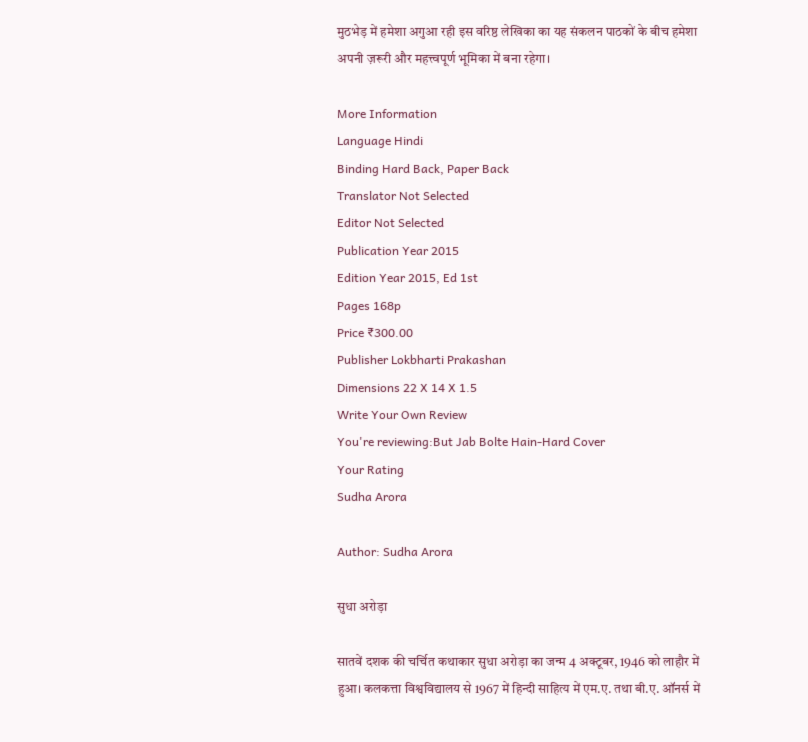मुठभेड़ में हमेशा अगुआ रही इस वरिष्ठ लेखिका का यह संकलन पाठकों के बीच हमेशा अपनी ज़रूरी और महत्त्वपूर्ण भूमिका में बना रहेगा।

More Information
Language Hindi
Binding Hard Back, Paper Back
Translator Not Selected
Editor Not Selected
Publication Year 2015
Edition Year 2015, Ed 1st
Pages 168p
Price ₹300.00
Publisher Lokbharti Prakashan
Dimensions 22 X 14 X 1.5
Write Your Own Review
You're reviewing:But Jab Bolte Hain-Hard Cover
Your Rating
Sudha Arora

Author: Sudha Arora

सुधा अरोड़ा

सातवें दशक की चर्चित कथाकार सुधा अरोड़ा का जन्म 4 अक्टूबर, 1946 को लाहौर में हुआ। कलकत्ता विश्वविद्यालय से 1967 में हिन्दी साहित्य में एम.ए. तथा बी.ए. ऑनर्स में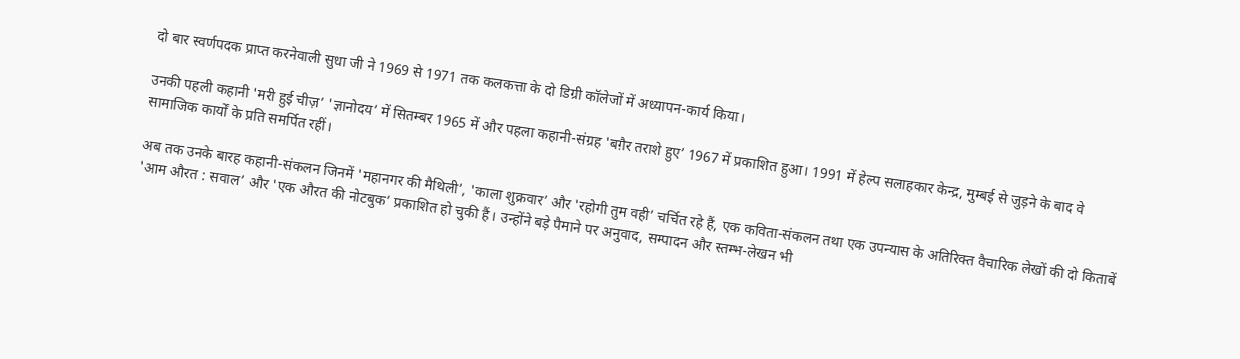दो बार स्वर्णपदक प्राप्त करनेवाली सुधा जी ने 1969 से 1971 तक कलकत्ता के दो डिग्री कॉलेजों में अध्यापन-कार्य किया।

उनकी पहली कहानी 'मरी हुई चीज़’ 'ज्ञानोदय’ में सितम्बर 1965 में और पहला कहानी-संग्रह 'बग़ैर तराशे हुए’ 1967 में प्रकाशित हुआ। 1991 में हेल्प सलाहकार केन्द्र, मुम्बई से जुड़ने के बाद वे सामाजिक कार्यों के प्रति समर्पित रहीं।

अब तक उनके बारह कहानी-संकलन जिनमें 'महानगर की मैथिली’, 'काला शुक्रवार’ और 'रहोगी तुम वही’ चर्चित रहे हैं, एक कविता-संकलन तथा एक उपन्यास के अतिरिक्त वैचारिक लेखों की दो किताबें 'आम औरत : सवाल’ और 'एक औरत की नोटबुक’ प्रकाशित हो चुकी हैं। उन्होंने बड़े पैमाने पर अनुवाद, सम्पादन और स्तम्भ-लेखन भी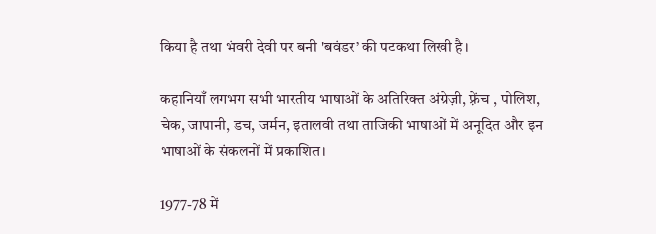किया है तथा भंवरी देवी पर बनी 'बवंडर’ की पटकथा लिखी है।

कहानियाँ लगभग सभी भारतीय भाषाओं के अतिरिक्त अंग्रेज़ी, फ़्रेंच , पोलिश, चेक, जापानी, डच, जर्मन, इतालवी तथा ताजिकी भाषाओं में अनूदित और इन भाषाओं के संकलनों में प्रकाशित।

1977-78 में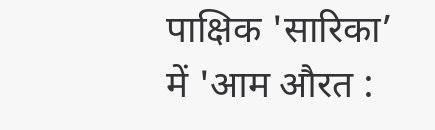पाक्षिक 'सारिका’ में 'आम औरत :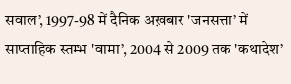सवाल’, 1997-98 में दैनिक अख़बार 'जनसत्ता’ में साप्ताहिक स्तम्भ 'वामा’, 2004 से 2009 तक 'कथादेश’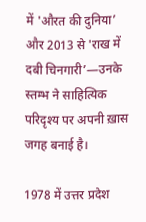में 'औरत की दुनिया’ और 2013 से 'राख में दबी चिनगारी’—उनके स्तम्भ ने साहित्यिक परिदृश्य पर अपनी ख़ास जगह बनाई है।

1978 में उत्तर प्रदेश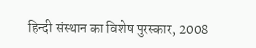हिन्दी संस्थान का विशेष पुरस्कार, 2008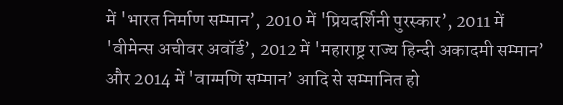में 'भारत निर्माण सम्मान’, 2010 में 'प्रियदर्शिनी पुरस्कार’, 2011 में 'वीमेन्स अचीवर अवॉर्ड’, 2012 में 'महाराष्ट्र राज्य हिन्दी अकादमी सम्मान’ और 2014 में 'वाग्मणि सम्मान’ आदि से सम्मानित हो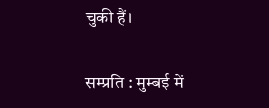चुकी हैं।

सम्प्रति : मुम्बई में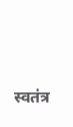स्वतंत्र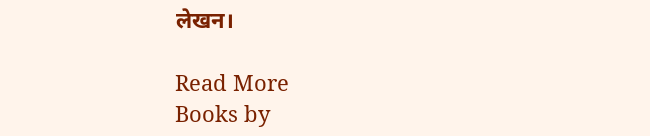लेखन।

Read More
Books by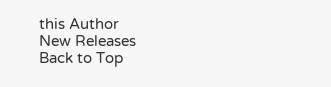this Author
New Releases
Back to Top